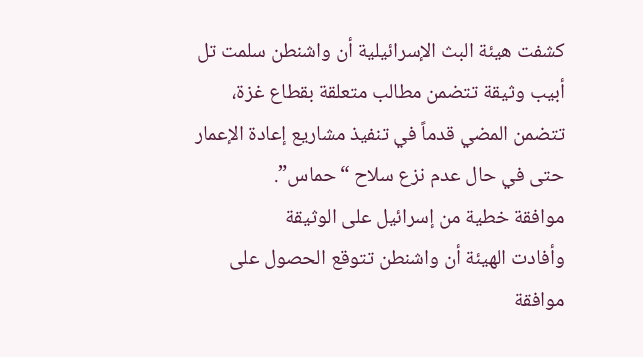كشفت هيئة البث الإسرائيلية أن واشنطن سلمت تل أبيب وثيقة تتضمن مطالب متعلقة بقطاع غزة، تتضمن المضي قدماً في تنفيذ مشاريع إعادة الإعمار حتى في حال عدم نزع سلاح “حماس”.
موافقة خطية من إسرائيل على الوثيقة
وأفادت الهيئة أن واشنطن تتوقع الحصول على موافقة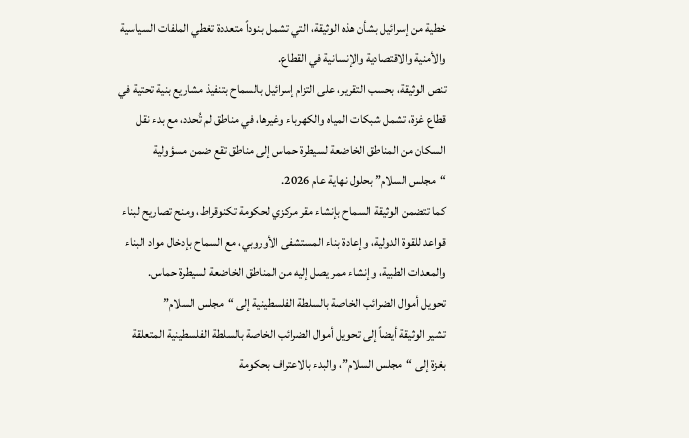خطية من إسرائيل بشأن هذه الوثيقة، التي تشمل بنوداً متعددة تغطي الملفات السياسية والأمنية والاقتصادية والإنسانية في القطاع.
تنص الوثيقة، بحسب التقرير، على التزام إسرائيل بالسماح بتنفيذ مشاريع بنية تحتية في قطاع غزة، تشمل شبكات المياه والكهرباء وغيرها، في مناطق لم تُحدد، مع بدء نقل السكان من المناطق الخاضعة لسيطرة حماس إلى مناطق تقع ضمن مسؤولية “مجلس السلام” بحلول نهاية عام 2026.
كما تتضمن الوثيقة السماح بإنشاء مقر مركزي لحكومة تكنوقراط، ومنح تصاريح لبناء قواعد للقوة الدولية، وإعادة بناء المستشفى الأوروبي، مع السماح بإدخال مواد البناء والمعدات الطبية، وإنشاء ممر يصل إليه من المناطق الخاضعة لسيطرة حماس.
تحويل أموال الضرائب الخاصة بالسلطة الفلسطينية إلى “مجلس السلام”
تشير الوثيقة أيضاً إلى تحويل أموال الضرائب الخاصة بالسلطة الفلسطينية المتعلقة بغزة إلى “مجلس السلام”، والبدء بالاعتراف بحكومة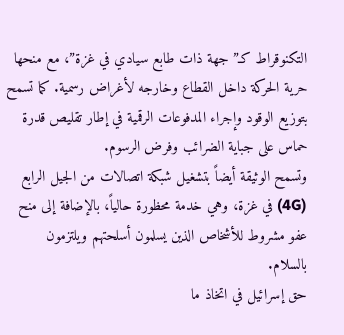التكنوقراط كـ”جهة ذات طابع سيادي في غزة”، مع منحها حرية الحركة داخل القطاع وخارجه لأغراض رسمية. كما تسمح بتوزيع الوقود وإجراء المدفوعات الرقمية في إطار تقليص قدرة حماس على جباية الضرائب وفرض الرسوم.
وتسمح الوثيقة أيضاً بتشغيل شبكة اتصالات من الجيل الرابع (4G) في غزة، وهي خدمة محظورة حالياً، بالإضافة إلى منح عفو مشروط للأشخاص الذين يسلمون أسلحتهم ويلتزمون بالسلام.
حق إسرائيل في اتخاذ ما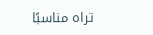تراه مناسبًا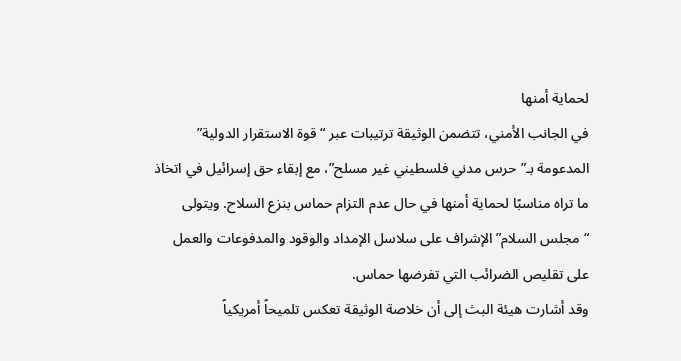لحماية أمنها
في الجانب الأمني، تتضمن الوثيقة ترتيبات عبر “قوة الاستقرار الدولية” المدعومة بـ”حرس مدني فلسطيني غير مسلح”، مع إبقاء حق إسرائيل في اتخاذ ما تراه مناسبًا لحماية أمنها في حال عدم التزام حماس بنزع السلاح. ويتولى “مجلس السلام” الإشراف على سلاسل الإمداد والوقود والمدفوعات والعمل على تقليص الضرائب التي تفرضها حماس.
وقد أشارت هيئة البث إلى أن خلاصة الوثيقة تعكس تلميحاً أمريكياً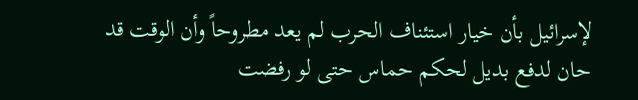لإسرائيل بأن خيار استئناف الحرب لم يعد مطروحاً وأن الوقت قد حان لدفع بديل لحكم حماس حتى لو رفضت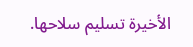الأخيرة تسليم سلاحها.